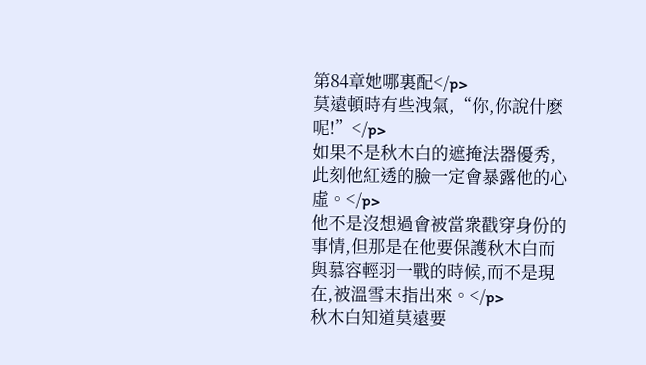第84章她哪裏配</p>
莫遠頓時有些洩氣,“你,你說什麽呢!”</p>
如果不是秋木白的遮掩法器優秀,此刻他紅透的臉一定會暴露他的心虛。</p>
他不是沒想過會被當衆戳穿身份的事情,但那是在他要保護秋木白而與慕容輕羽一戰的時候,而不是現在,被溫雪末指出來。</p>
秋木白知道莫遠要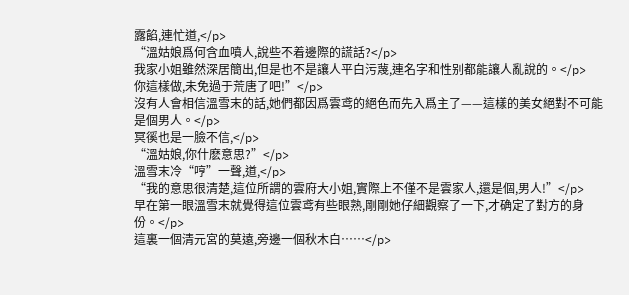露餡,連忙道,</p>
“溫姑娘爲何含血噴人,說些不着邊際的謊話?</p>
我家小姐雖然深居簡出,但是也不是讓人平白污蔑,連名字和性别都能讓人亂說的。</p>
你這樣做,未免過于荒唐了吧!”</p>
沒有人會相信溫雪末的話,她們都因爲雲鸢的絕色而先入爲主了——這樣的美女絕對不可能是個男人。</p>
冥徯也是一臉不信,</p>
“溫姑娘,你什麽意思?”</p>
溫雪末冷“哼”一聲,道,</p>
“我的意思很清楚,這位所謂的雲府大小姐,實際上不僅不是雲家人,還是個,男人!”</p>
早在第一眼溫雪末就覺得這位雲鸢有些眼熟,剛剛她仔細觀察了一下,才确定了對方的身份。</p>
這裏一個清元宮的莫遠,旁邊一個秋木白……</p>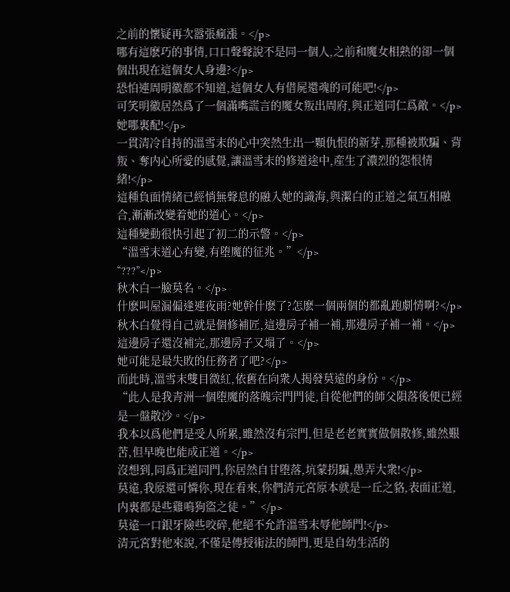之前的懷疑再次嚣張瘋漲。</p>
哪有這麽巧的事情,口口聲聲說不是同一個人,之前和魔女相熟的卻一個個出現在這個女人身邊?</p>
恐怕連周明徽都不知道,這個女人有借屍還魂的可能吧!</p>
可笑明徽居然爲了一個滿嘴謊言的魔女叛出周府,與正道同仁爲敵。</p>
她哪裏配!</p>
一貫清冷自持的溫雪末的心中突然生出一顆仇恨的新芽,那種被欺騙、背叛、奪内心所愛的感覺,讓溫雪末的修道途中,産生了濃烈的怨恨情緒!</p>
這種負面情緒已經悄無聲息的融入她的識海,與潔白的正道之氣互相融合,漸漸改變着她的道心。</p>
這種變動很快引起了初二的示警。</p>
“溫雪末道心有變,有堕魔的征兆。”</p>
“???”</p>
秋木白一臉莫名。</p>
什麽叫屋漏偏逢連夜雨?她幹什麽了?怎麽一個兩個的都亂跑劇情啊?</p>
秋木白覺得自己就是個修補匠,這邊房子補一補,那邊房子補一補。</p>
這邊房子還沒補完,那邊房子又塌了。</p>
她可能是最失敗的任務者了吧?</p>
而此時,溫雪末雙目微紅,依舊在向衆人揭發莫遠的身份。</p>
“此人是我青洲一個堕魔的落魄宗門門徒,自從他們的師父隕落後便已經是一盤散沙。</p>
我本以爲他們是受人所累,雖然沒有宗門,但是老老實實做個散修,雖然艱苦,但早晚也能成正道。</p>
沒想到,同爲正道同門,你居然自甘堕落,坑蒙拐騙,愚弄大衆!</p>
莫遠,我原還可憐你,現在看來,你們清元宮原本就是一丘之貉,表面正道,内裏都是些雞鳴狗盜之徒。”</p>
莫遠一口銀牙險些咬碎,他絕不允許溫雪末辱他師門!</p>
清元宮對他來說,不僅是傳授術法的師門,更是自幼生活的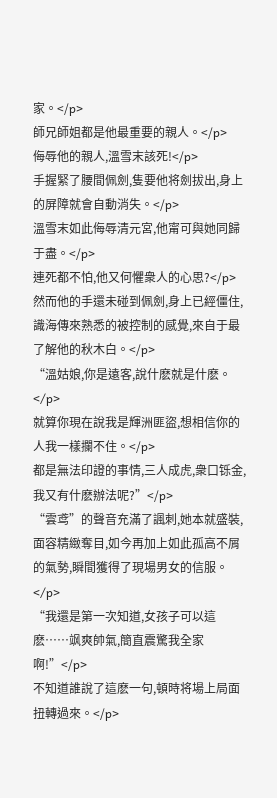家。</p>
師兄師姐都是他最重要的親人。</p>
侮辱他的親人,溫雪末該死!</p>
手握緊了腰間佩劍,隻要他将劍拔出,身上的屏障就會自動消失。</p>
溫雪末如此侮辱清元宮,他甯可與她同歸于盡。</p>
連死都不怕,他又何懼衆人的心思?</p>
然而他的手還未碰到佩劍,身上已經僵住,識海傳來熟悉的被控制的感覺,來自于最了解他的秋木白。</p>
“溫姑娘,你是遠客,說什麽就是什麽。</p>
就算你現在說我是輝洲匪盜,想相信你的人我一樣攔不住。</p>
都是無法印證的事情,三人成虎,衆口铄金,我又有什麽辦法呢?”</p>
“雲鸢”的聲音充滿了諷刺,她本就盛裝,面容精緻奪目,如今再加上如此孤高不屑的氣勢,瞬間獲得了現場男女的信服。</p>
“我還是第一次知道,女孩子可以這麽……飒爽帥氣,簡直震驚我全家啊!”</p>
不知道誰說了這麽一句,頓時将場上局面扭轉過來。</p>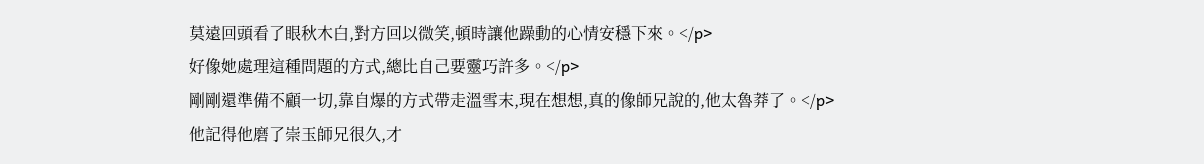莫遠回頭看了眼秋木白,對方回以微笑,頓時讓他躁動的心情安穩下來。</p>
好像她處理這種問題的方式,總比自己要靈巧許多。</p>
剛剛還準備不顧一切,靠自爆的方式帶走溫雪末,現在想想,真的像師兄說的,他太魯莽了。</p>
他記得他磨了崇玉師兄很久,才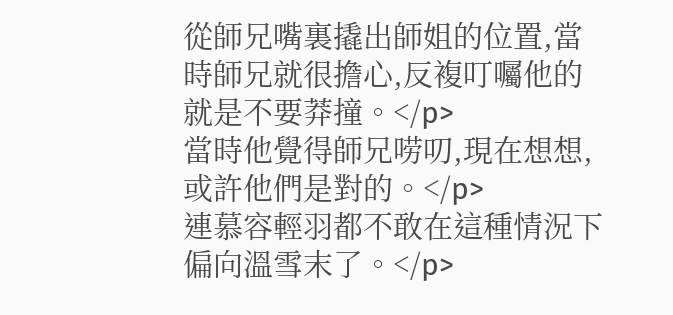從師兄嘴裏撬出師姐的位置,當時師兄就很擔心,反複叮囑他的就是不要莽撞。</p>
當時他覺得師兄唠叨,現在想想,或許他們是對的。</p>
連慕容輕羽都不敢在這種情況下偏向溫雪末了。</p>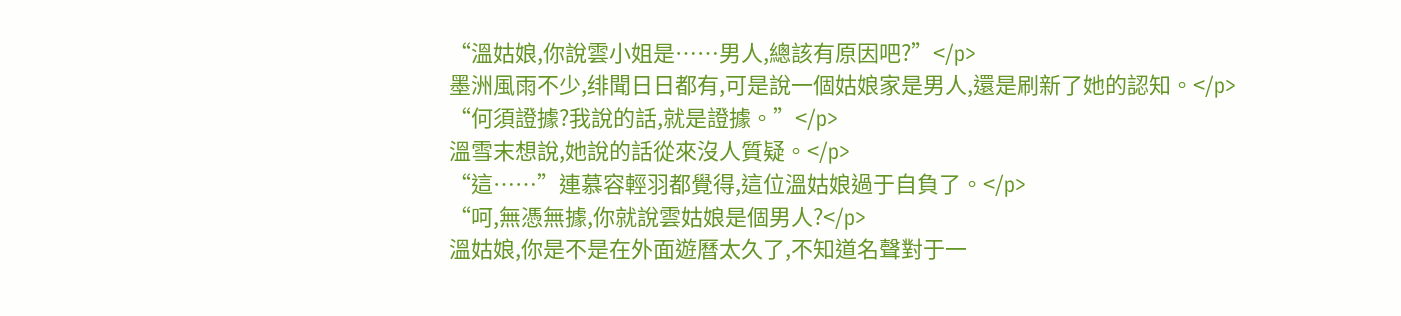“溫姑娘,你說雲小姐是……男人,總該有原因吧?”</p>
墨洲風雨不少,绯聞日日都有,可是說一個姑娘家是男人,還是刷新了她的認知。</p>
“何須證據?我說的話,就是證據。”</p>
溫雪末想說,她說的話從來沒人質疑。</p>
“這……”連慕容輕羽都覺得,這位溫姑娘過于自負了。</p>
“呵,無憑無據,你就說雲姑娘是個男人?</p>
溫姑娘,你是不是在外面遊曆太久了,不知道名聲對于一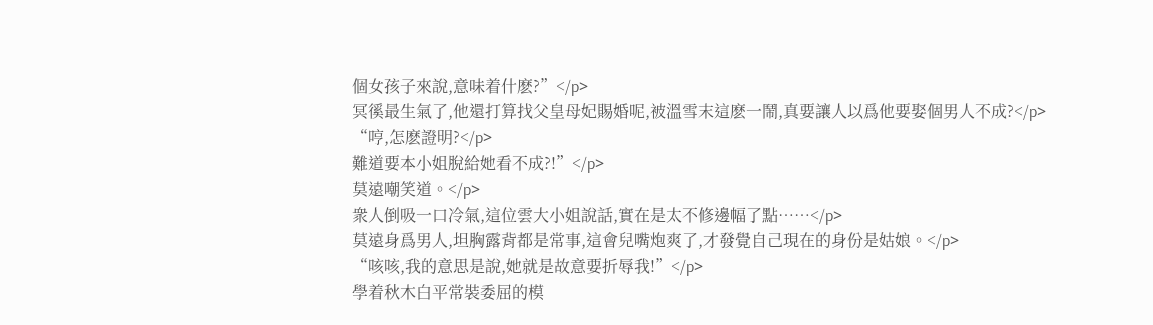個女孩子來說,意味着什麽?”</p>
冥徯最生氣了,他還打算找父皇母妃賜婚呢,被溫雪末這麽一鬧,真要讓人以爲他要娶個男人不成?</p>
“哼,怎麽證明?</p>
難道要本小姐脫給她看不成?!”</p>
莫遠嘲笑道。</p>
衆人倒吸一口冷氣,這位雲大小姐說話,實在是太不修邊幅了點……</p>
莫遠身爲男人,坦胸露背都是常事,這會兒嘴炮爽了,才發覺自己現在的身份是姑娘。</p>
“咳咳,我的意思是說,她就是故意要折辱我!”</p>
學着秋木白平常裝委屈的模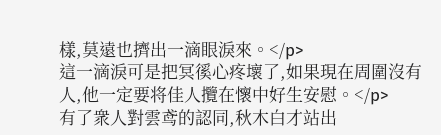樣,莫遠也擠出一滴眼淚來。</p>
這一滴淚可是把冥徯心疼壞了,如果現在周圍沒有人,他一定要将佳人攬在懷中好生安慰。</p>
有了衆人對雲鸢的認同,秋木白才站出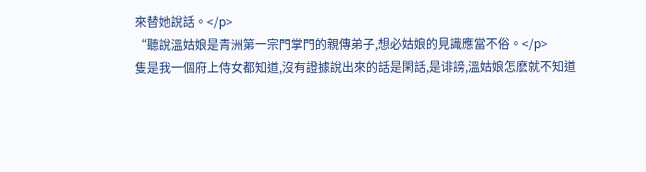來替她說話。</p>
“聽說溫姑娘是青洲第一宗門掌門的親傳弟子,想必姑娘的見識應當不俗。</p>
隻是我一個府上侍女都知道,沒有證據說出來的話是閑話,是诽謗,溫姑娘怎麽就不知道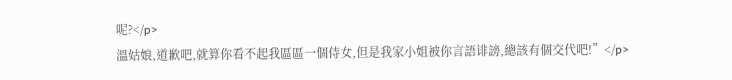呢?</p>
溫姑娘,道歉吧,就算你看不起我區區一個侍女,但是我家小姐被你言語诽謗,總該有個交代吧!”</p>